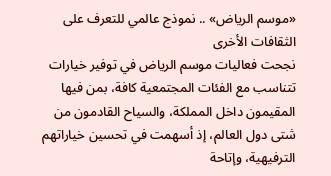«موسم الرياض» .. نموذج عالمي للتعرف على الثقافات الأخرى
نجحت فعاليات موسم الرياض في توفير خيارات تتناسب مع الفئات المجتمعية كافة، بمن فيها المقيمون داخل المملكة، والسياح القادمون من شتى دول العالم، إذ أسهمت في تحسين خياراتهم الترفيهية، وإتاحة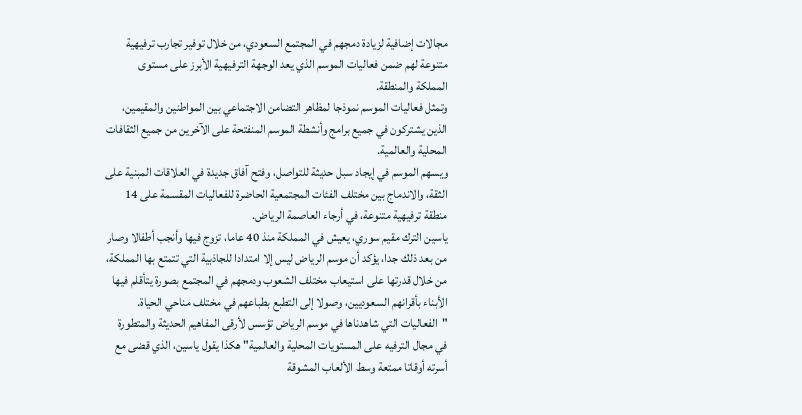مجالات إضافية لزيادة دمجهم في المجتمع السعودي، من خلال توفير تجارب ترفيهية متنوعة لهم ضمن فعاليات الموسم الذي يعد الوجهة الترفيهية الأبرز على مستوى المملكة والمنطقة.
وتمثل فعاليات الموسم نموذجا لمظاهر التضامن الاجتماعي بين المواطنين والمقيمين، الذين يشتركون في جميع برامج وأنشطة الموسم المنفتحة على الآخرين من جميع الثقافات المحلية والعالمية.
ويسهم الموسم في إيجاد سبل حديثة للتواصل، وفتح آفاق جديدة في العلاقات المبنية على الثقة، والاندماج بين مختلف الفئات المجتمعية الحاضرة للفعاليات المقسمة على 14 منطقة ترفيهية متنوعة، في أرجاء العاصمة الرياض.
ياسين الترك مقيم سوري، يعيش في المملكة منذ 40 عاما، تزوج فيها وأنجب أطفالا وصار من بعد ذلك جدا، يؤكد أن موسم الرياض ليس إلا امتدادا للجاذبية التي تتمتع بها المملكة، من خلال قدرتها على استيعاب مختلف الشعوب ودمجهم في المجتمع بصورة يتأقلم فيها الأبناء بأقرانهم السعوديين، وصولا إلى التطبع بطباعهم في مختلف مناحي الحياة.
"الفعاليات التي شاهدناها في موسم الرياض تؤسس لأرقى المفاهيم الحديثة والمتطورة في مجال الترفيه على المستويات المحلية والعالمية" هكذا يقول ياسين، الذي قضى مع أسرته أوقاتا ممتعة وسط الألعاب المشوقة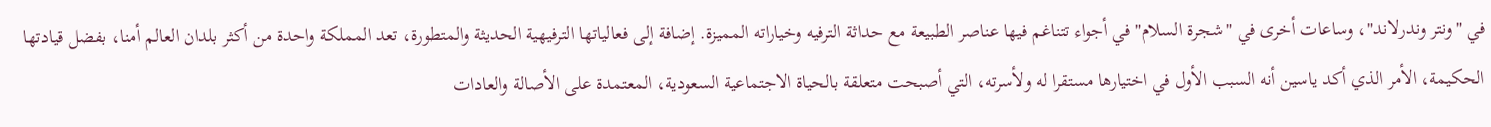في "ونتر وندرلاند"، وساعات أخرى في "شجرة السلام" في أجواء تتناغم فيها عناصر الطبيعة مع حداثة الترفيه وخياراته المميزة. إضافة إلى فعالياتها الترفيهية الحديثة والمتطورة، تعد المملكة واحدة من أكثر بلدان العالم أمنا، بفضل قيادتها الحكيمة، الأمر الذي أكد ياسين أنه السبب الأول في اختيارها مستقرا له ولأسرته، التي أصبحت متعلقة بالحياة الاجتماعية السعودية، المعتمدة على الأصالة والعادات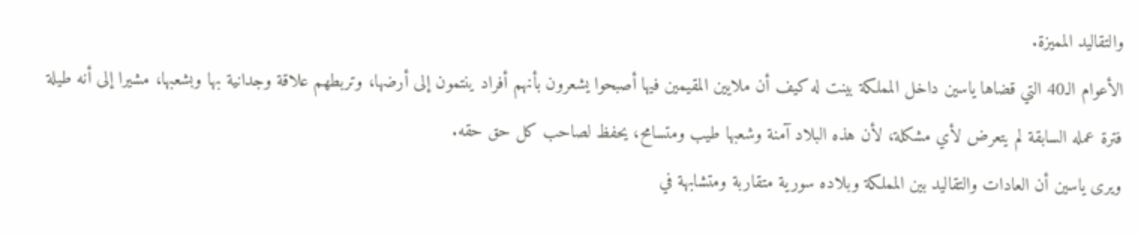والتقاليد المميزة.
الأعوام الـ40 التي قضاها ياسين داخل المملكة بينت له كيف أن ملايين المقيمين فيها أصبحوا يشعرون بأنهم أفراد ينتمون إلى أرضها، وتربطهم علاقة وجدانية بها وبشعبها، مشيرا إلى أنه طيلة فترة عمله السابقة لم يتعرض لأي مشكلة، لأن هذه البلاد آمنة وشعبها طيب ومتسامح، يحفظ لصاحب كل حق حقه.
ويرى ياسين أن العادات والتقاليد بين المملكة وبلاده سورية متقاربة ومتشابهة في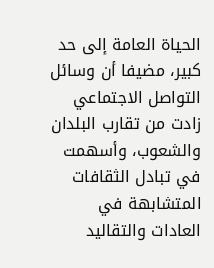الحياة العامة إلى حد كبير، مضيفا أن وسائل التواصل الاجتماعي زادت من تقارب البلدان والشعوب، وأسهمت في تبادل الثقافات المتشابهة في العادات والتقاليد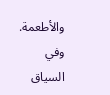والأطعمة.
وفي السياق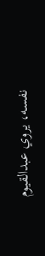نفسه، يروي عبدالقيوم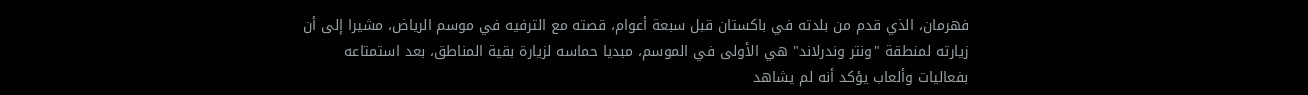فهرمان، الذي قدم من بلدته في باكستان قبل سبعة أعوام، قصته مع الترفيه في موسم الرياض، مشيرا إلى أن زيارته لمنطقة "ونتر وندرلاند" هي الأولى في الموسم، مبديا حماسه لزيارة بقية المناطق، بعد استمتاعه بفعاليات وألعاب يؤكد أنه لم يشاهد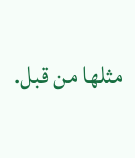مثلها من قبل.